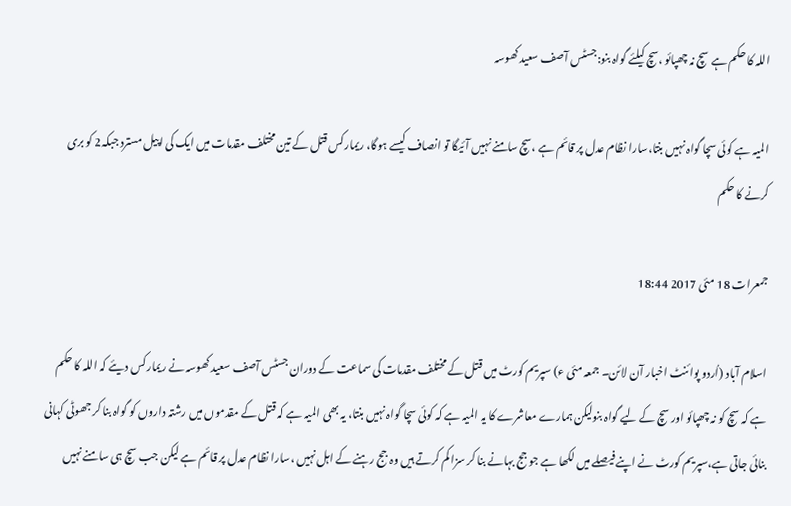اللہ کا حکم ہے سچ نہ چھپائو ،سچ کیلئے گواہ بنو:جسٹس آصف سعید کھوسہ

المیہ ہے کوئی سچا گواہ نہیں بنتا،سارا نظام عدل پر قائم ہے ،سچ سامنے نہیں آئیگا تو انصاف کیسے ہوگا، ریمارکس قتل کے تین مختلف مقدمات میں ایک کی اپیل مسترد جبکہ2 کو بری کرنے کا حکم

جمعرات 18 مئی 2017 18:44

اسلام آباد (اُردو پوائنٹ اخبار آن لائن۔ جمعہ مئی ء) سپریم کورٹ میں قتل کے مختلف مقدمات کی سماعت کے دوران جسٹس آصف سعید کھوسہ نے ریمارکس دیئے کہ اللہ کا حکم ہے کہ سچ کو نہ چھپائو اور سچ کے لیے گواہ بنولیکن ہمارے معاشرے کا یہ المیہ ہے کہ کوئی سچا گواہ نہیں بنتا، یہ بھی المیہ ہے کہ قتل کے مقدموں میں رشتہ داروں کو گواہ بنا کر جھوٹی کہانی بنائی جاتی ہے،سپریم کورٹ نے اپنے فیصلے میں لکھا ہے جو جج بہانے بنا کر سزا کم کرتے ہیں وہ جج رہنے کے اہل نہیں ،سارا نظام عدل پر قائم ہے لیکن جب سچ ہی سامنے نہیں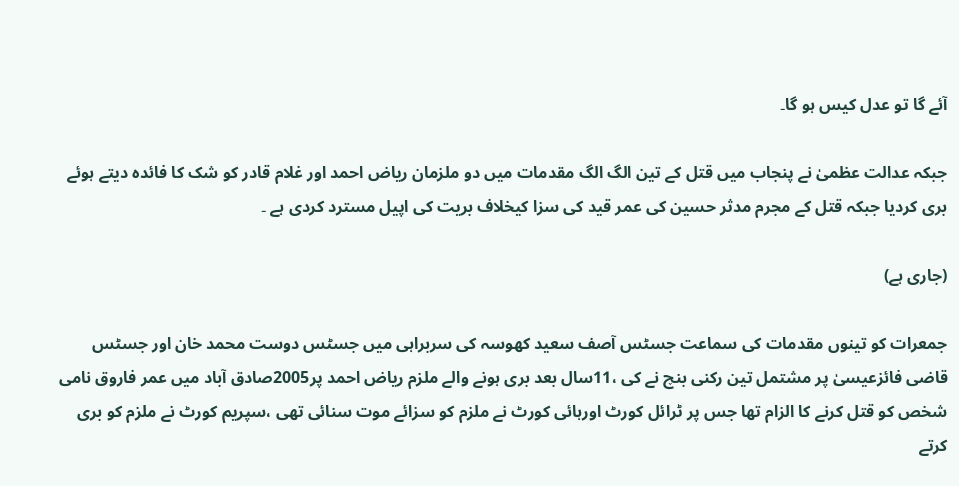آئے گا تو عدل کیس ہو گا۔

جبکہ عدالت عظمیٰ نے پنجاب میں قتل کے تین الگ الگ مقدمات میں دو ملزمان ریاض احمد اور غلام قادر کو شک کا فائدہ دیتے ہوئے بری کردیا جبکہ قتل کے مجرم مدثر حسین کی عمر قید کی سزا کیخلاف بریت کی اپیل مسترد کردی ہے ۔

(جاری ہے)

جمعرات کو تینوں مقدمات کی سماعت جسٹس آصف سعید کھوسہ کی سربراہی میں جسٹس دوست محمد خان اور جسٹس قاضی فائزعیسیٰ پر مشتمل تین رکنی بنچ نے کی ،11سال بعد بری ہونے والے ملزم ریاض احمد پر2005صادق آباد میں عمر فاروق نامی شخص کو قتل کرنے کا الزام تھا جس پر ٹرائل کورٹ اورہائی کورٹ نے ملزم کو سزائے موت سنائی تھی ،سپریم کورٹ نے ملزم کو بری کرتے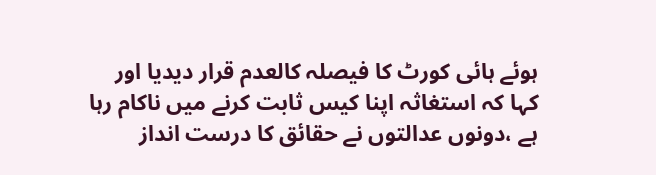ہوئے ہائی کورٹ کا فیصلہ کالعدم قرار دیدیا اور کہا کہ استغاثہ اپنا کیس ثابت کرنے میں ناکام رہا ہے ،دونوں عدالتوں نے حقائق کا درست انداز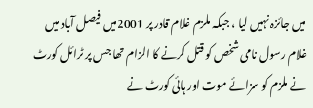میں جائزہ نہیں لیا ، جبکہ ملزم غلام قادر پر 2001میں فیصل آباد میں غلام رسول نامی شخص کو قتل کرنے کا الزام تھا جس پر ٹرائل کورٹ نے ملزم کو سزائے موت اور ہائی کورٹ نے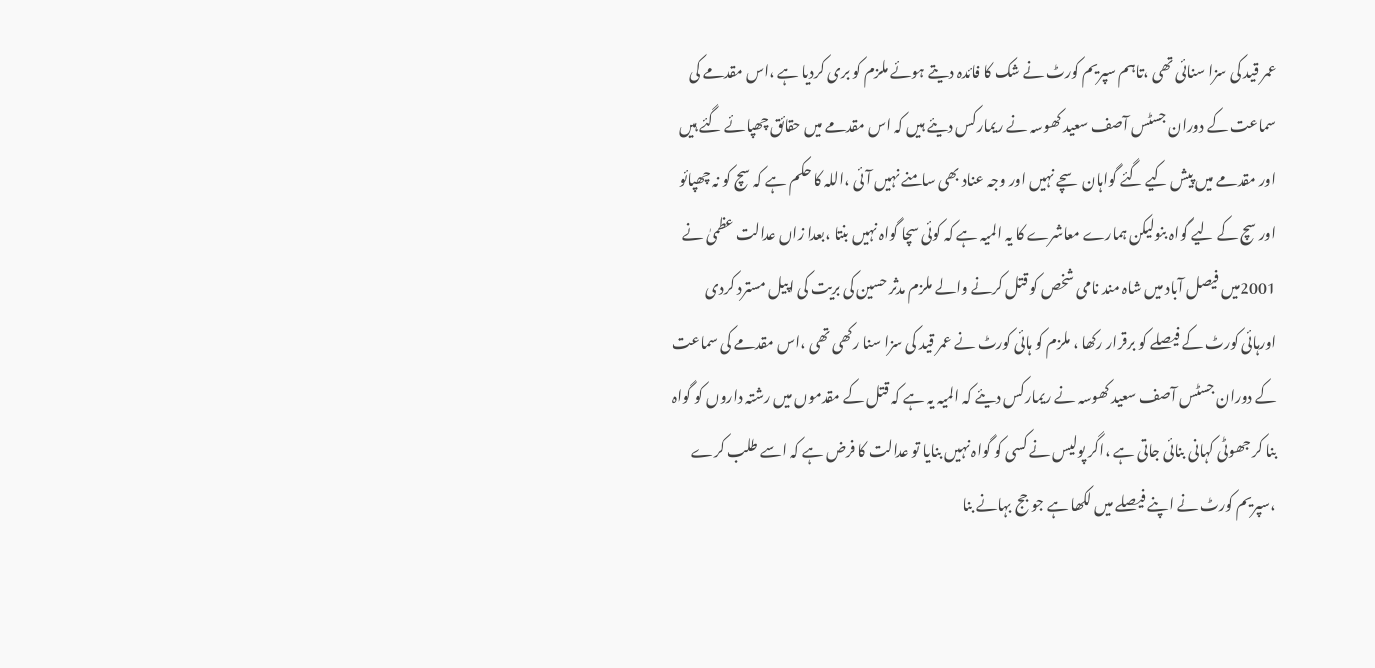عمر قید کی سزا سنائی تھی ،تاہم سپریم کورٹ نے شک کا فائدہ دیتے ہوئے ملزم کو بری کردیا ہے ،اس مقدمے کی سماعت کے دوران جسٹس آصف سعید کھوسہ نے ریمارکس دیئے ہیں کہ اس مقدمے میں حقائق چھپائے گئے ہیں اور مقدمے میں پیش کیے گئے گواہان سچے نہیں اور وجہ عناد بھی سامنے نہیں آئی ،اللہ کا حکم ہے کہ سچ کو نہ چھپائو اور سچ کے لیے گواہ بنولیکن ہمارے معاشرے کا یہ المیہ ہے کہ کوئی سچا گواہ نہیں بنتا ،بعدا زاں عدالت عظمیٰ نے 2001میں فیصل آباد میں شاہ مند نامی شخص کو قتل کرنے والے ملزم مدثر حسین کی بریت کی اپیل مسترد کردی اورہائی کورٹ کے فیصلے کو برقرار رکھا ، ملزم کو ہائی کورٹ نے عمر قید کی سزا سنا رکھی تھی ،اس مقدمے کی سماعت کے دوران جسٹس آصف سعید کھوسہ نے ریمارکس دیئے کہ المیہ یہ ہے کہ قتل کے مقدموں میں رشتہ داروں کو گواہ بنا کر جھوٹی کہانی بنائی جاتی ہے ،اگر پولیس نے کسی کو گواہ نہیں بنایا تو عدالت کا فرض ہے کہ اسے طلب کرے ،سپریم کورٹ نے اپنے فیصلے میں لکھا ہے جو جج بہانے بنا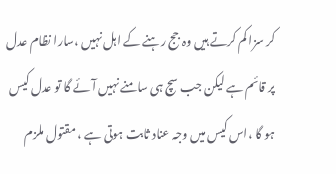کر سزا کم کرتے ہیں وہ جج رہنے کے اہل نہیں ،سارا نظام عدل پر قائم ہے لیکن جب سچ ہی سامنے نہیں آئے گا تو عدل کیس ہو گا ،اس کیس میں وجہ عناد ثابت ہوتی ہے ، مقتول ملزم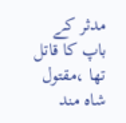مدثر کے باپ کا قاتل تھا ،مقتول شاہ مند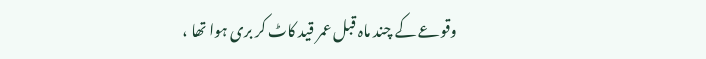وقوعے کے چند ماہ قبل عمر قید کاٹ کر بری ہوا تھا ،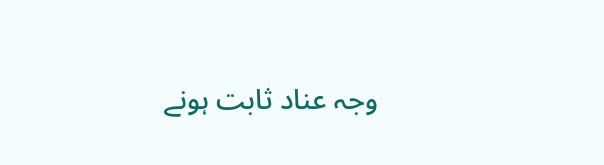وجہ عناد ثابت ہونے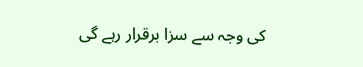کی وجہ سے سزا برقرار رہے گی